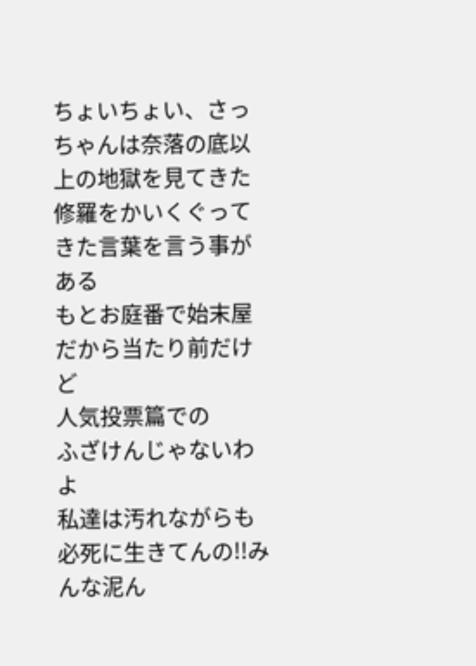ちょいちょい、さっちゃんは奈落の底以上の地獄を見てきた
修羅をかいくぐってきた言葉を言う事がある
もとお庭番で始末屋だから当たり前だけど
人気投票篇での
ふざけんじゃないわよ
私達は汚れながらも必死に生きてんの!!みんな泥ん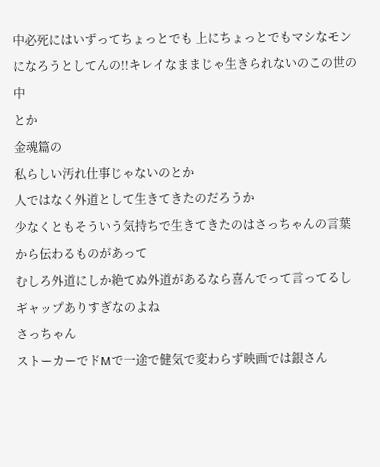中必死にはいずってちょっとでも 上にちょっとでもマシなモンになろうとしてんの!!キレイなままじゃ生きられないのこの世の中
とか
金魂篇の
私らしい汚れ仕事じゃないのとか
人ではなく外道として生きてきたのだろうか
少なくともそういう気持ちで生きてきたのはさっちゃんの言葉から伝わるものがあって
むしろ外道にしか絶てぬ外道があるなら喜んでって言ってるし
ギャップありすぎなのよね
さっちゃん
ストーカーでドMで一途で健気で変わらず映画では銀さん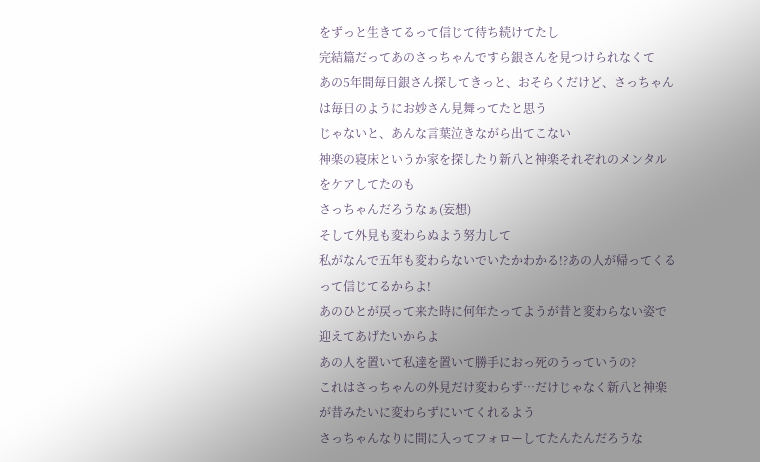をずっと生きてるって信じて待ち続けてたし
完結篇だってあのさっちゃんですら銀さんを見つけられなくて
あの5年間毎日銀さん探してきっと、おそらくだけど、さっちゃんは毎日のようにお妙さん見舞ってたと思う
じゃないと、あんな言葉泣きながら出てこない
神楽の寝床というか家を探したり新八と神楽それぞれのメンタルをケアしてたのも
さっちゃんだろうなぁ(妄想)
そして外見も変わらぬよう努力して
私がなんで五年も変わらないでいたかわかる!?あの人が帰ってくるって信じてるからよ!
あのひとが戻って来た時に何年たってようが昔と変わらない姿で迎えてあげたいからよ
あの人を置いて私達を置いて勝手におっ死のうっていうの?
これはさっちゃんの外見だけ変わらず…だけじゃなく新八と神楽が昔みたいに変わらずにいてくれるよう
さっちゃんなりに間に入ってフォローしてたんたんだろうな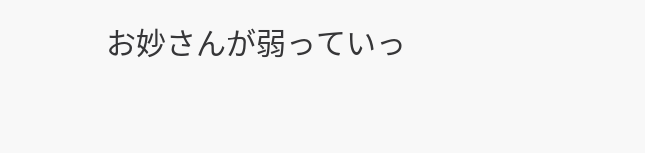お妙さんが弱っていっ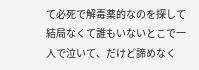て必死で解毒薬的なのを探して結局なくて誰もいないとこで一人で泣いて、だけど諦めなく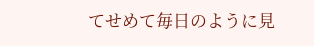てせめて毎日のように見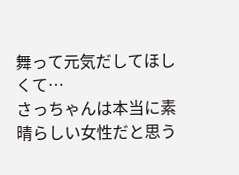舞って元気だしてほしくて…
さっちゃんは本当に素晴らしい女性だと思う